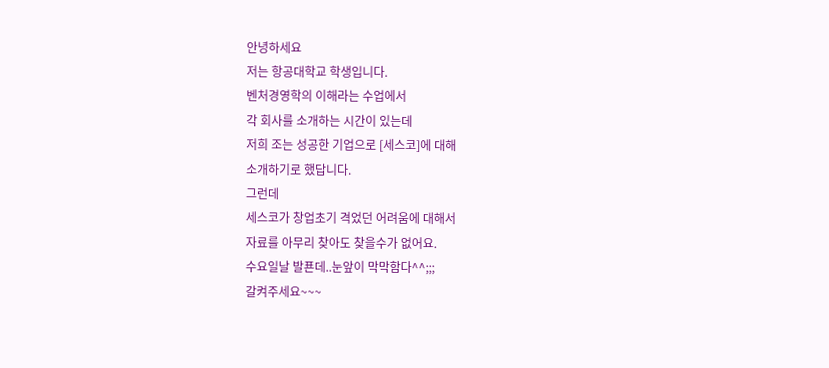안녕하세요
저는 항공대학교 학생입니다.
벤처경영학의 이해라는 수업에서
각 회사를 소개하는 시간이 있는데
저희 조는 성공한 기업으로 [세스코]에 대해
소개하기로 했답니다.
그런데
세스코가 창업초기 격었던 어려움에 대해서
자료를 아무리 찾아도 찾을수가 없어요.
수요일날 발푠데..눈앞이 막막함다^^;;;
갈켜주세요~~~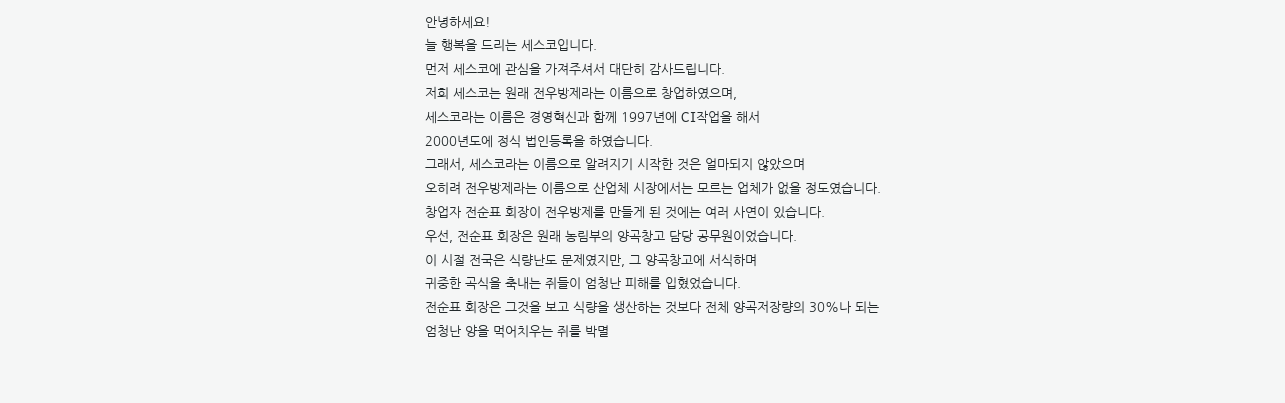안녕하세요!
늘 행복을 드리는 세스코입니다.
먼저 세스코에 관심을 가져주셔서 대단히 감사드립니다.
저희 세스코는 원래 전우방제라는 이름으로 창업하였으며,
세스코라는 이름은 경영혁신과 함께 1997년에 CI작업을 해서
2000년도에 정식 법인등록을 하였습니다.
그래서, 세스코라는 이름으로 알려지기 시작한 것은 얼마되지 않았으며
오히려 전우방제라는 이름으로 산업체 시장에서는 모르는 업체가 없을 정도였습니다.
창업자 전순표 회장이 전우방제를 만들게 된 것에는 여러 사연이 있습니다.
우선, 전순표 회장은 원래 농림부의 양곡창고 담당 공무원이었습니다.
이 시절 전국은 식량난도 문제였지만, 그 양곡창고에 서식하며
귀중한 곡식을 축내는 쥐들이 엄청난 피해를 입혔었습니다.
전순표 회장은 그것을 보고 식량을 생산하는 것보다 전체 양곡저장량의 30%나 되는
엄청난 양을 먹어치우는 쥐를 박멸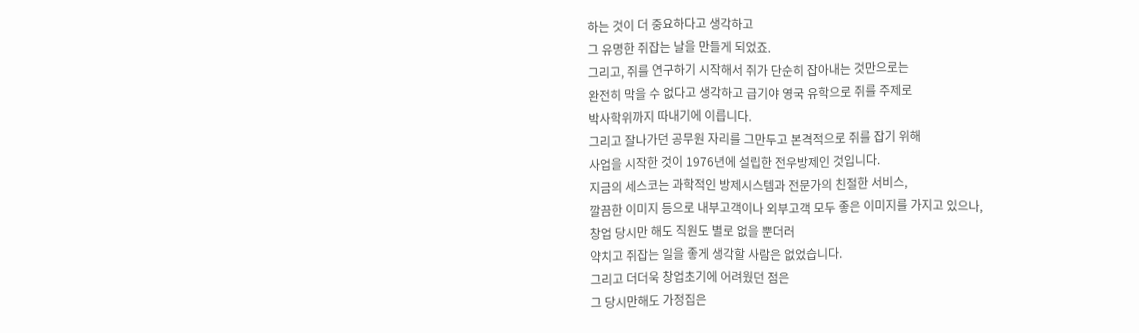하는 것이 더 중요하다고 생각하고
그 유명한 쥐잡는 날을 만들게 되었죠.
그리고, 쥐를 연구하기 시작해서 쥐가 단순히 잡아내는 것만으로는
완전히 막을 수 없다고 생각하고 급기야 영국 유학으로 쥐를 주제로
박사학위까지 따내기에 이릅니다.
그리고 잘나가던 공무원 자리를 그만두고 본격적으로 쥐를 잡기 위해
사업을 시작한 것이 1976년에 설립한 전우방제인 것입니다.
지금의 세스코는 과학적인 방제시스템과 전문가의 친절한 서비스,
깔끔한 이미지 등으로 내부고객이나 외부고객 모두 좋은 이미지를 가지고 있으나,
창업 당시만 해도 직원도 별로 없을 뿐더러
약치고 쥐잡는 일을 좋게 생각할 사람은 없었습니다.
그리고 더더욱 창업초기에 어려웠던 점은
그 당시만해도 가정집은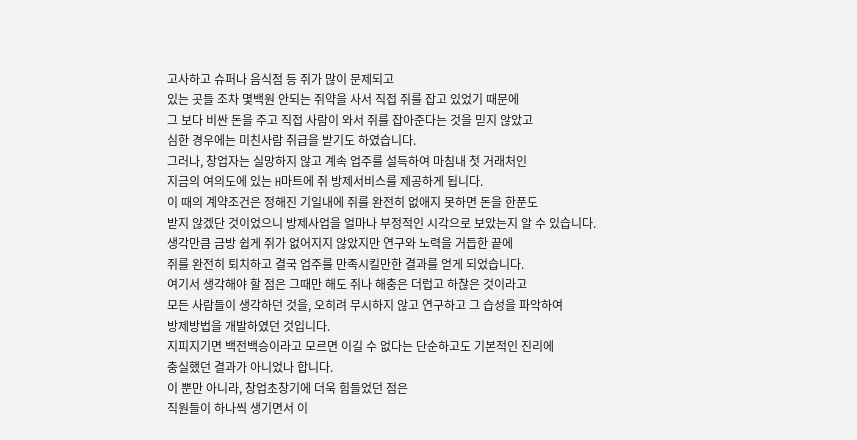고사하고 슈퍼나 음식점 등 쥐가 많이 문제되고
있는 곳들 조차 몇백원 안되는 쥐약을 사서 직접 쥐를 잡고 있었기 때문에
그 보다 비싼 돈을 주고 직접 사람이 와서 쥐를 잡아준다는 것을 믿지 않았고
심한 경우에는 미친사람 취급을 받기도 하였습니다.
그러나, 창업자는 실망하지 않고 계속 업주를 설득하여 마침내 첫 거래처인
지금의 여의도에 있는 H마트에 쥐 방제서비스를 제공하게 됩니다.
이 때의 계약조건은 정해진 기일내에 쥐를 완전히 없애지 못하면 돈을 한푼도
받지 않겠단 것이었으니 방제사업을 얼마나 부정적인 시각으로 보았는지 알 수 있습니다.
생각만큼 금방 쉽게 쥐가 없어지지 않았지만 연구와 노력을 거듭한 끝에
쥐를 완전히 퇴치하고 결국 업주를 만족시킬만한 결과를 얻게 되었습니다.
여기서 생각해야 할 점은 그때만 해도 쥐나 해충은 더럽고 하찮은 것이라고
모든 사람들이 생각하던 것을, 오히려 무시하지 않고 연구하고 그 습성을 파악하여
방제방법을 개발하였던 것입니다.
지피지기면 백전백승이라고 모르면 이길 수 없다는 단순하고도 기본적인 진리에
충실했던 결과가 아니었나 합니다.
이 뿐만 아니라, 창업초창기에 더욱 힘들었던 점은
직원들이 하나씩 생기면서 이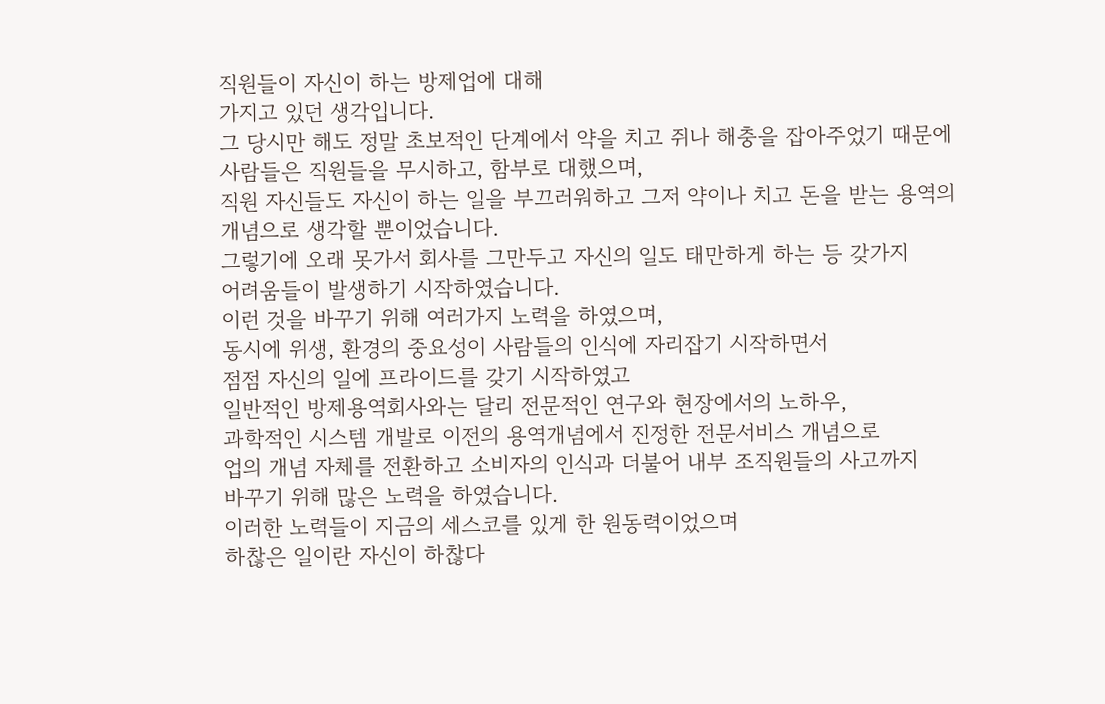직원들이 자신이 하는 방제업에 대해
가지고 있던 생각입니다.
그 당시만 해도 정말 초보적인 단계에서 약을 치고 쥐나 해충을 잡아주었기 때문에
사람들은 직원들을 무시하고, 함부로 대했으며,
직원 자신들도 자신이 하는 일을 부끄러워하고 그저 약이나 치고 돈을 받는 용역의
개념으로 생각할 뿐이었습니다.
그렇기에 오래 못가서 회사를 그만두고 자신의 일도 태만하게 하는 등 갖가지
어려움들이 발생하기 시작하였습니다.
이런 것을 바꾸기 위해 여러가지 노력을 하였으며,
동시에 위생, 환경의 중요성이 사람들의 인식에 자리잡기 시작하면서
점점 자신의 일에 프라이드를 갖기 시작하였고
일반적인 방제용역회사와는 달리 전문적인 연구와 현장에서의 노하우,
과학적인 시스템 개발로 이전의 용역개념에서 진정한 전문서비스 개념으로
업의 개념 자체를 전환하고 소비자의 인식과 더불어 내부 조직원들의 사고까지
바꾸기 위해 많은 노력을 하였습니다.
이러한 노력들이 지금의 세스코를 있게 한 원동력이었으며
하찮은 일이란 자신이 하찮다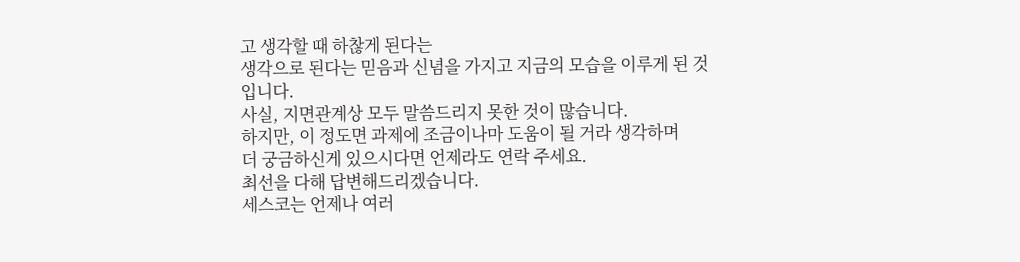고 생각할 때 하찮게 된다는
생각으로 된다는 믿음과 신념을 가지고 지금의 모습을 이루게 된 것입니다.
사실, 지면관계상 모두 말씀드리지 못한 것이 많습니다.
하지만, 이 정도면 과제에 조금이나마 도움이 될 거라 생각하며
더 궁금하신게 있으시다면 언제라도 연락 주세요.
최선을 다해 답변해드리겠습니다.
세스코는 언제나 여러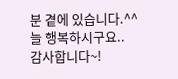분 곁에 있습니다.^^
늘 행복하시구요..
감사합니다~!